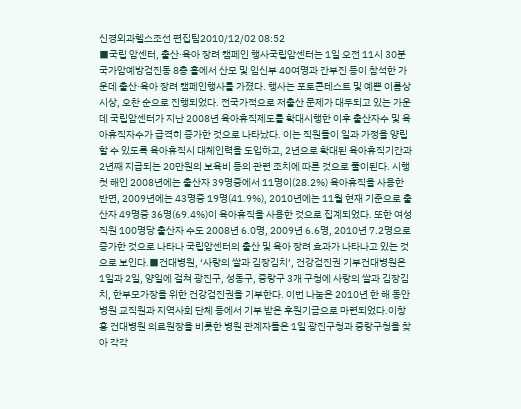신경외과헬스조선 편집팀2010/12/02 08:52
■국립 암센터, 출산·육아 장려 캠페인 행사국립암센터는 1일 오전 11시 30분 국가암예방검진동 8층 홀에서 산모 및 임신부 40여명과 간부진 등이 참석한 가운데 출산·육아 장려 캠페인행사를 가졌다. 행사는 포토콘테스트 및 예쁜 이름상 시상, 오찬 순으로 진행되었다. 전국가적으로 저출산 문제가 대두되고 있는 가운데 국립암센터가 지난 2008년 육아휴직제도를 확대시행한 이후 출산자수 및 육아휴직자수가 급격히 증가한 것으로 나타났다. 이는 직원들이 일과 가정을 양립할 수 있도록 육아휴직시 대체인력을 도입하고, 2년으로 확대된 육아휴직기간과 2년째 지급되는 20만원의 보육비 등의 관련 조치에 따른 것으로 풀이된다. 시행 첫 해인 2008년에는 출산자 39명중에서 11명이(28.2%) 육아휴직을 사용한 반면, 2009년에는 43명중 19명(41.9%), 2010년에는 11월 현재 기준으로 출산자 49명중 36명(69.4%)이 육아휴직을 사용한 것으로 집계되었다. 또한 여성직원 100명당 출산자 수도 2008년 6.0명, 2009년 6.6명, 2010년 7.2명으로 증가한 것으로 나타나 국립암센터의 출산 및 육아 장려 효과가 나타나고 있는 것으로 보인다.■건대병원, ‘사랑의 쌀과 김장김치’, 건강검진권 기부건대병원은 1일과 2일, 양일에 걸쳐 광진구, 성동구, 중랑구 3개 구청에 사랑의 쌀과 김장김치, 한부모가장을 위한 건강검진권을 기부한다. 이번 나눔은 2010년 한 해 동안 병원 교직원과 지역사회 단체 등에서 기부 받은 후원기금으로 마련되었다.이창홍 건대병원 의료원장을 비롯한 병원 관계자들은 1일 광진구청과 중랑구청을 찾아 각각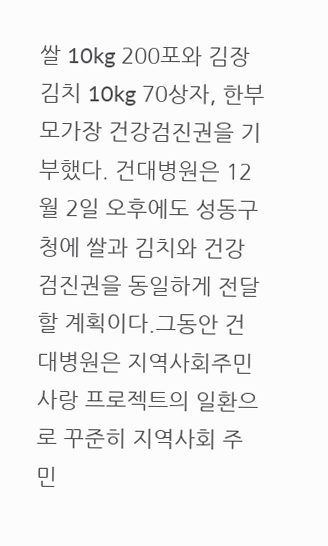쌀 10kg 200포와 김장김치 10kg 70상자, 한부모가장 건강검진권을 기부했다. 건대병원은 12월 2일 오후에도 성동구청에 쌀과 김치와 건강검진권을 동일하게 전달할 계획이다.그동안 건대병원은 지역사회주민사랑 프로젝트의 일환으로 꾸준히 지역사회 주민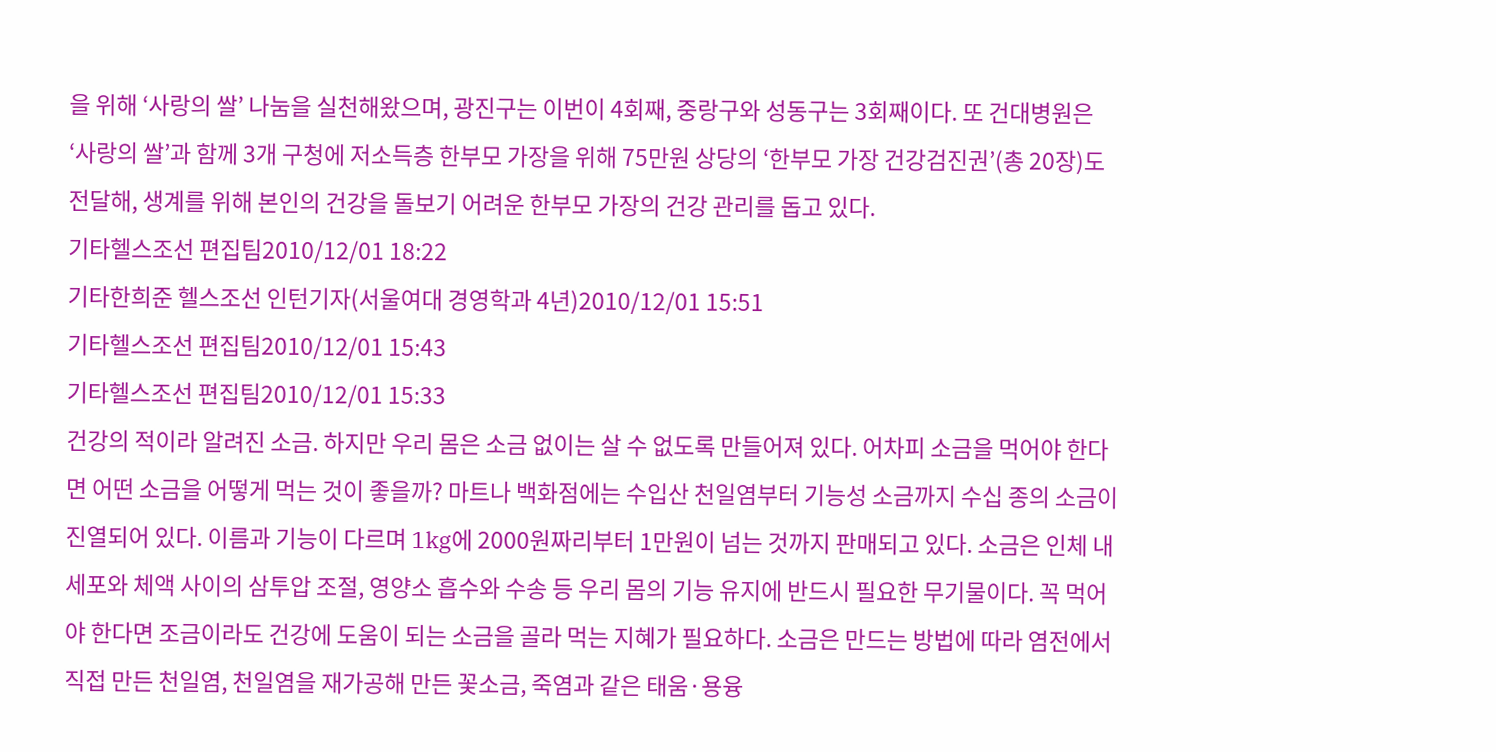을 위해 ‘사랑의 쌀’ 나눔을 실천해왔으며, 광진구는 이번이 4회째, 중랑구와 성동구는 3회째이다. 또 건대병원은 ‘사랑의 쌀’과 함께 3개 구청에 저소득층 한부모 가장을 위해 75만원 상당의 ‘한부모 가장 건강검진권’(총 20장)도 전달해, 생계를 위해 본인의 건강을 돌보기 어려운 한부모 가장의 건강 관리를 돕고 있다.
기타헬스조선 편집팀2010/12/01 18:22
기타한희준 헬스조선 인턴기자(서울여대 경영학과 4년)2010/12/01 15:51
기타헬스조선 편집팀2010/12/01 15:43
기타헬스조선 편집팀2010/12/01 15:33
건강의 적이라 알려진 소금. 하지만 우리 몸은 소금 없이는 살 수 없도록 만들어져 있다. 어차피 소금을 먹어야 한다면 어떤 소금을 어떻게 먹는 것이 좋을까? 마트나 백화점에는 수입산 천일염부터 기능성 소금까지 수십 종의 소금이 진열되어 있다. 이름과 기능이 다르며 1kg에 2000원짜리부터 1만원이 넘는 것까지 판매되고 있다. 소금은 인체 내 세포와 체액 사이의 삼투압 조절, 영양소 흡수와 수송 등 우리 몸의 기능 유지에 반드시 필요한 무기물이다. 꼭 먹어야 한다면 조금이라도 건강에 도움이 되는 소금을 골라 먹는 지혜가 필요하다. 소금은 만드는 방법에 따라 염전에서 직접 만든 천일염, 천일염을 재가공해 만든 꽃소금, 죽염과 같은 태움·용융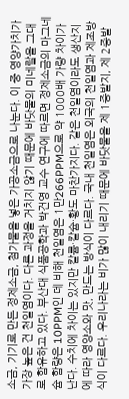소금, 기기로 만든 정제소금, 첨가물을 넣은 가공소금으로 나눈다. 이 중 영양가치가 가장 높은 건 천일염이다. 다른 과정을 거치지 않기 때문에 바닷물의 미네랄을 그대로 함유하고 있다. 부산대 식품공학과 박건영 교수 연구에 따르면 정제소금의 마그네슘 함량은 10PPM인 데 비해 천일염은 1만266PPM으로 약 1000배 가량 차이가 난다. 수치에 차이는 있지만 칼륨·칼슘·황도 마찬가지다. 같은 천일염이라도 생산지에 따라 영양소와 맛, 만드는 방식이 다르다. 국내 천일염은 외국의 천일염과 제조방식이 다르다. 우리나라는 비가 많이 내리기 때문에 바닷물을 제 1증발지, 제 2증발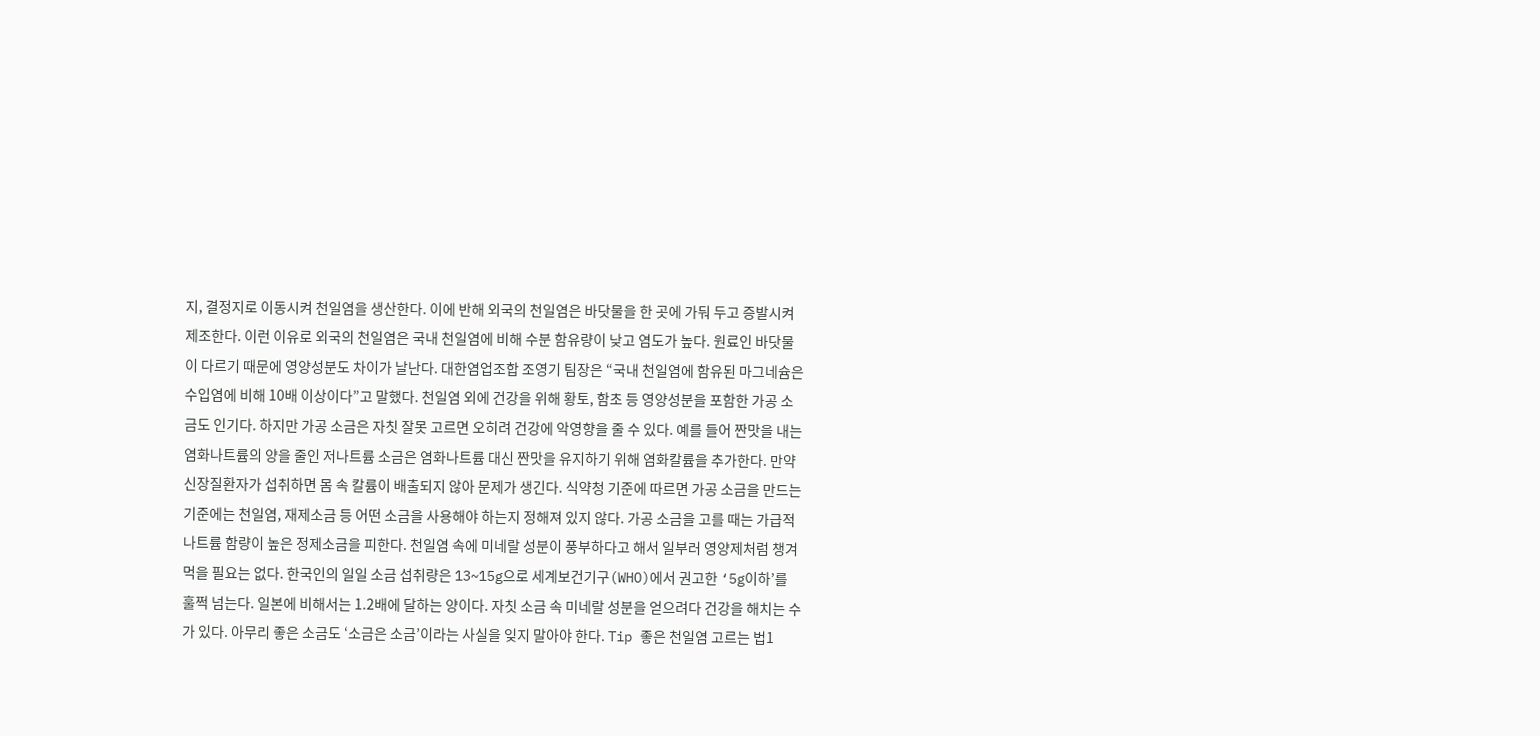지, 결정지로 이동시켜 천일염을 생산한다. 이에 반해 외국의 천일염은 바닷물을 한 곳에 가둬 두고 증발시켜 제조한다. 이런 이유로 외국의 천일염은 국내 천일염에 비해 수분 함유량이 낮고 염도가 높다. 원료인 바닷물이 다르기 때문에 영양성분도 차이가 날난다. 대한염업조합 조영기 팀장은 “국내 천일염에 함유된 마그네슘은 수입염에 비해 10배 이상이다”고 말했다. 천일염 외에 건강을 위해 황토, 함초 등 영양성분을 포함한 가공 소금도 인기다. 하지만 가공 소금은 자칫 잘못 고르면 오히려 건강에 악영향을 줄 수 있다. 예를 들어 짠맛을 내는 염화나트륨의 양을 줄인 저나트륨 소금은 염화나트륨 대신 짠맛을 유지하기 위해 염화칼륨을 추가한다. 만약 신장질환자가 섭취하면 몸 속 칼륨이 배출되지 않아 문제가 생긴다. 식약청 기준에 따르면 가공 소금을 만드는 기준에는 천일염, 재제소금 등 어떤 소금을 사용해야 하는지 정해져 있지 않다. 가공 소금을 고를 때는 가급적 나트륨 함량이 높은 정제소금을 피한다. 천일염 속에 미네랄 성분이 풍부하다고 해서 일부러 영양제처럼 챙겨먹을 필요는 없다. 한국인의 일일 소금 섭취량은 13~15g으로 세계보건기구(WHO)에서 권고한 ‘5g이하’를 훌쩍 넘는다. 일본에 비해서는 1.2배에 달하는 양이다. 자칫 소금 속 미네랄 성분을 얻으려다 건강을 해치는 수가 있다. 아무리 좋은 소금도 ‘소금은 소금’이라는 사실을 잊지 말아야 한다. Tip 좋은 천일염 고르는 법1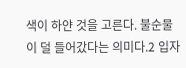색이 하얀 것을 고른다. 불순물이 덜 들어갔다는 의미다.2 입자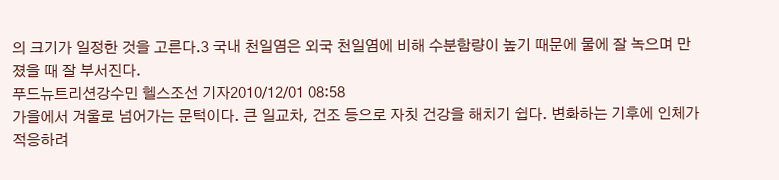의 크기가 일정한 것을 고른다.3 국내 천일염은 외국 천일염에 비해 수분함량이 높기 때문에 물에 잘 녹으며 만졌을 때 잘 부서진다.
푸드뉴트리션강수민 헬스조선 기자2010/12/01 08:58
가을에서 겨울로 넘어가는 문턱이다. 큰 일교차, 건조 등으로 자칫 건강을 해치기 쉽다. 변화하는 기후에 인체가 적응하려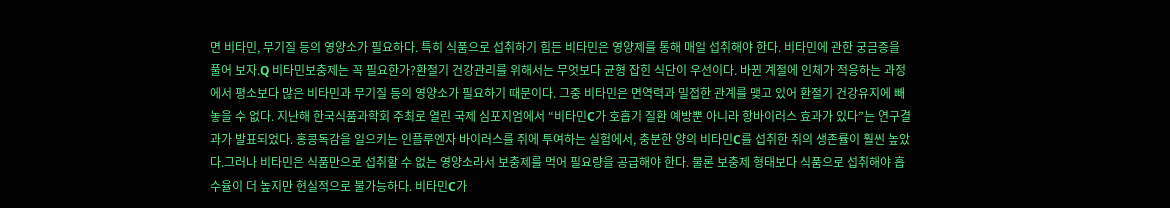면 비타민, 무기질 등의 영양소가 필요하다. 특히 식품으로 섭취하기 힘든 비타민은 영양제를 통해 매일 섭취해야 한다. 비타민에 관한 궁금증을 풀어 보자.Q 비타민보충제는 꼭 필요한가?환절기 건강관리를 위해서는 무엇보다 균형 잡힌 식단이 우선이다. 바뀐 계절에 인체가 적응하는 과정에서 평소보다 많은 비타민과 무기질 등의 영양소가 필요하기 때문이다. 그중 비타민은 면역력과 밀접한 관계를 맺고 있어 환절기 건강유지에 빼놓을 수 없다. 지난해 한국식품과학회 주최로 열린 국제 심포지엄에서 “비타민C가 호흡기 질환 예방뿐 아니라 항바이러스 효과가 있다”는 연구결과가 발표되었다. 홍콩독감을 일으키는 인플루엔자 바이러스를 쥐에 투여하는 실험에서, 충분한 양의 비타민C를 섭취한 쥐의 생존률이 훨씬 높았다.그러나 비타민은 식품만으로 섭취할 수 없는 영양소라서 보충제를 먹어 필요량을 공급해야 한다. 물론 보충제 형태보다 식품으로 섭취해야 흡수율이 더 높지만 현실적으로 불가능하다. 비타민C가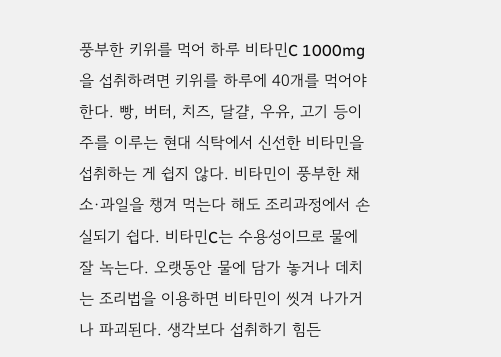풍부한 키위를 먹어 하루 비타민C 1000mg을 섭취하려면 키위를 하루에 40개를 먹어야 한다. 빵, 버터, 치즈, 달걀, 우유, 고기 등이 주를 이루는 현대 식탁에서 신선한 비타민을 섭취하는 게 쉽지 않다. 비타민이 풍부한 채소·과일을 챙겨 먹는다 해도 조리과정에서 손실되기 쉽다. 비타민C는 수용성이므로 물에 잘 녹는다. 오랫동안 물에 담가 놓거나 데치는 조리법을 이용하면 비타민이 씻겨 나가거나 파괴된다. 생각보다 섭취하기 힘든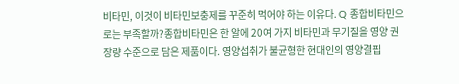비타민, 이것이 비타민보충제를 꾸준히 먹어야 하는 이유다. Q 종합비타민으로는 부족할까?종합비타민은 한 알에 20여 가지 비타민과 무기질을 영양 권장량 수준으로 담은 제품이다. 영양섭취가 불균형한 현대인의 영양결핍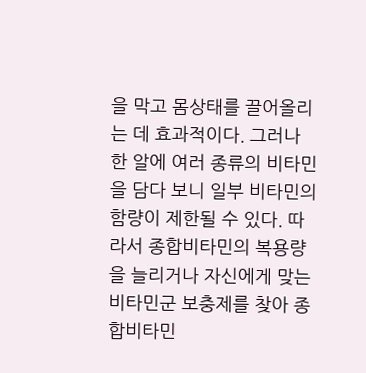을 막고 몸상태를 끌어올리는 데 효과적이다. 그러나 한 알에 여러 종류의 비타민을 담다 보니 일부 비타민의 함량이 제한될 수 있다. 따라서 종합비타민의 복용량을 늘리거나 자신에게 맞는 비타민군 보충제를 찾아 종합비타민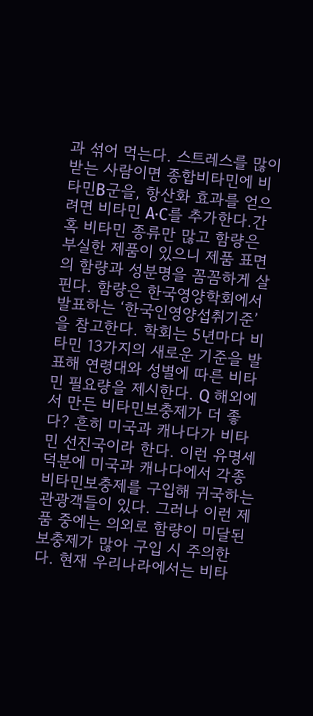과 섞어 먹는다. 스트레스를 많이 받는 사람이면 종합비타민에 비타민B군을, 항산화 효과를 얻으려면 비타민 A·C를 추가한다.간혹 비타민 종류만 많고 함량은 부실한 제품이 있으니 제품 표면의 함량과 성분명을 꼼꼼하게 살핀다. 함량은 한국영양학회에서 발표하는 ‘한국인영양섭취기준’을 참고한다. 학회는 5년마다 비타민 13가지의 새로운 기준을 발표해 연령대와 성별에 따른 비타민 필요량을 제시한다. Q 해외에서 만든 비타민보충제가 더 좋다? 흔히 미국과 캐나다가 비타민 선진국이라 한다. 이런 유명세 덕분에 미국과 캐나다에서 각종 비타민보충제를 구입해 귀국하는 관광객들이 있다. 그러나 이런 제품 중에는 의외로 함량이 미달된 보충제가 많아 구입 시 주의한다. 현재 우리나라에서는 비타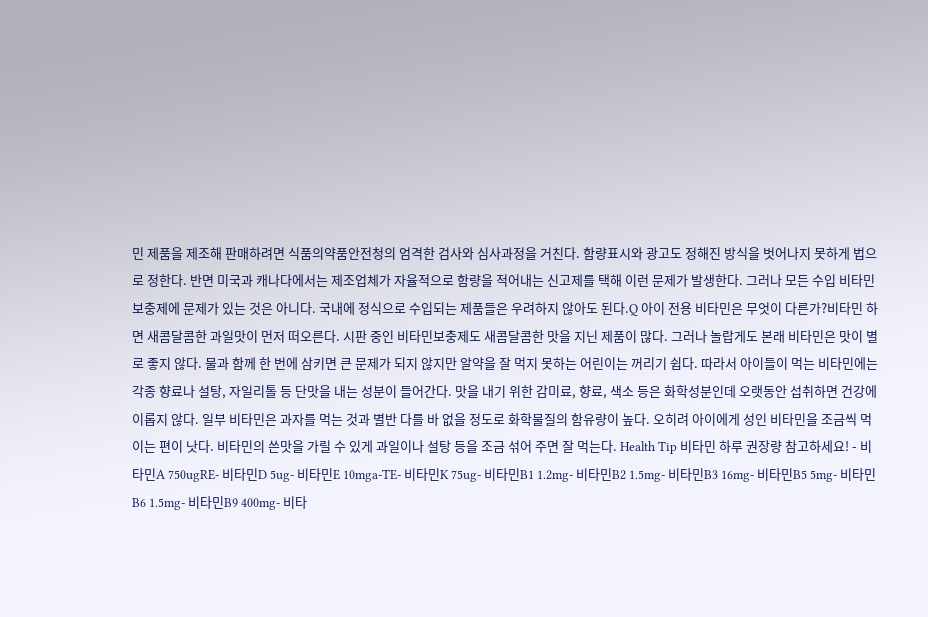민 제품을 제조해 판매하려면 식품의약품안전청의 엄격한 검사와 심사과정을 거친다. 함량표시와 광고도 정해진 방식을 벗어나지 못하게 법으로 정한다. 반면 미국과 캐나다에서는 제조업체가 자율적으로 함량을 적어내는 신고제를 택해 이런 문제가 발생한다. 그러나 모든 수입 비타민보충제에 문제가 있는 것은 아니다. 국내에 정식으로 수입되는 제품들은 우려하지 않아도 된다.Q 아이 전용 비타민은 무엇이 다른가?비타민 하면 새콤달콤한 과일맛이 먼저 떠오른다. 시판 중인 비타민보충제도 새콤달콤한 맛을 지닌 제품이 많다. 그러나 놀랍게도 본래 비타민은 맛이 별로 좋지 않다. 물과 함께 한 번에 삼키면 큰 문제가 되지 않지만 알약을 잘 먹지 못하는 어린이는 꺼리기 쉽다. 따라서 아이들이 먹는 비타민에는 각종 향료나 설탕, 자일리톨 등 단맛을 내는 성분이 들어간다. 맛을 내기 위한 감미료, 향료, 색소 등은 화학성분인데 오랫동안 섭취하면 건강에 이롭지 않다. 일부 비타민은 과자를 먹는 것과 별반 다를 바 없을 정도로 화학물질의 함유량이 높다. 오히려 아이에게 성인 비타민을 조금씩 먹이는 편이 낫다. 비타민의 쓴맛을 가릴 수 있게 과일이나 설탕 등을 조금 섞어 주면 잘 먹는다. Health Tip 비타민 하루 권장량 참고하세요! - 비타민A 750ugRE- 비타민D 5ug- 비타민E 10mga-TE- 비타민K 75ug- 비타민B1 1.2mg- 비타민B2 1.5mg- 비타민B3 16mg- 비타민B5 5mg- 비타민B6 1.5mg- 비타민B9 400mg- 비타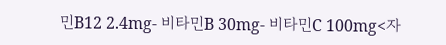민B12 2.4mg- 비타민B 30mg- 비타민C 100mg<자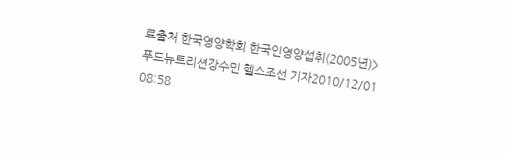료출처 한국영양학회 한국인영양섭취(2005년)>
푸드뉴트리션강수민 헬스조선 기자2010/12/01 08:58